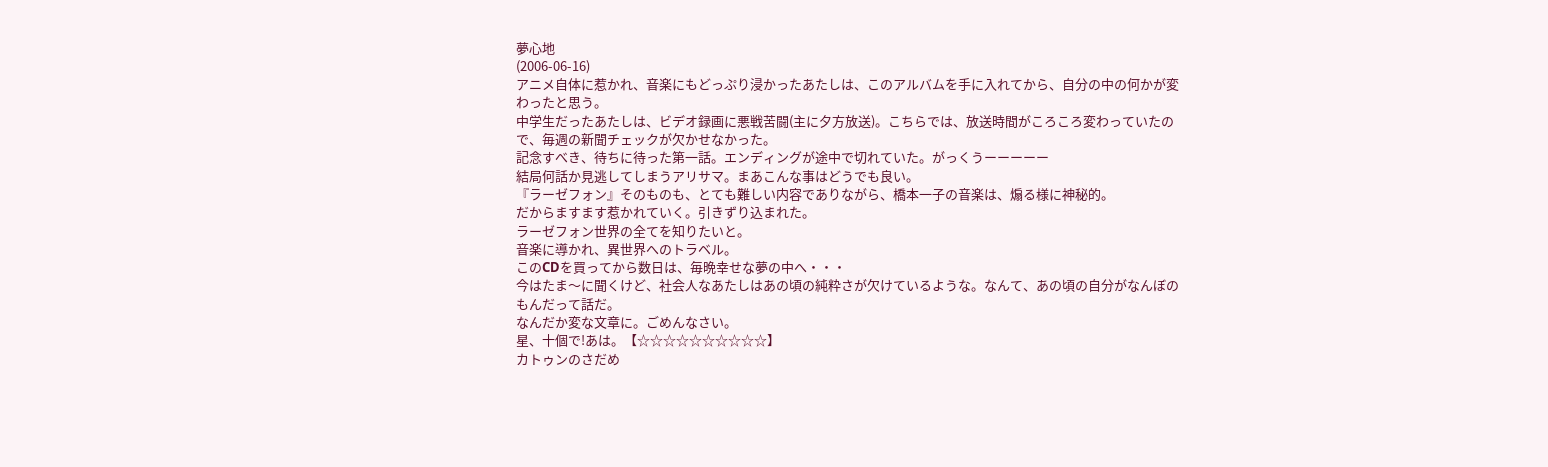夢心地
(2006-06-16)
アニメ自体に惹かれ、音楽にもどっぷり浸かったあたしは、このアルバムを手に入れてから、自分の中の何かが変わったと思う。
中学生だったあたしは、ビデオ録画に悪戦苦闘(主に夕方放送)。こちらでは、放送時間がころころ変わっていたので、毎週の新聞チェックが欠かせなかった。
記念すべき、待ちに待った第一話。エンディングが途中で切れていた。がっくうーーーーー
結局何話か見逃してしまうアリサマ。まあこんな事はどうでも良い。
『ラーゼフォン』そのものも、とても難しい内容でありながら、橋本一子の音楽は、煽る様に神秘的。
だからますます惹かれていく。引きずり込まれた。
ラーゼフォン世界の全てを知りたいと。
音楽に導かれ、異世界へのトラベル。
このCDを買ってから数日は、毎晩幸せな夢の中へ・・・
今はたま〜に聞くけど、社会人なあたしはあの頃の純粋さが欠けているような。なんて、あの頃の自分がなんぼのもんだって話だ。
なんだか変な文章に。ごめんなさい。
星、十個で!あは。【☆☆☆☆☆☆☆☆☆☆】
カトゥンのさだめ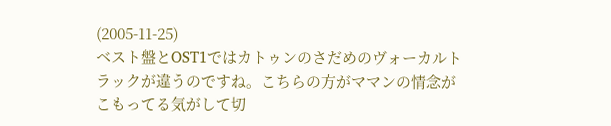(2005-11-25)
ベスト盤とOST1ではカトゥンのさだめのヴォーカルトラックが違うのですね。こちらの方がママンの情念がこもってる気がして切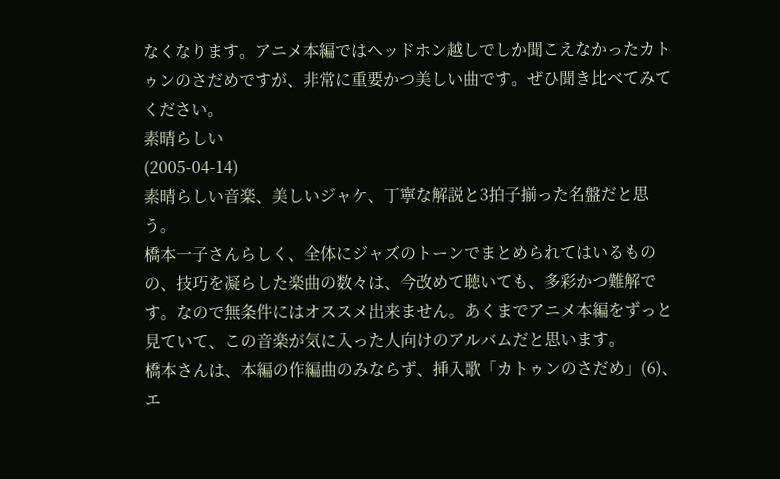なくなります。アニメ本編ではヘッドホン越しでしか聞こえなかったカトゥンのさだめですが、非常に重要かつ美しい曲です。ぜひ聞き比べてみてください。
素晴らしい
(2005-04-14)
素晴らしい音楽、美しいジャケ、丁寧な解説と3拍子揃った名盤だと思う。
橋本一子さんらしく、全体にジャズのトーンでまとめられてはいるものの、技巧を凝らした楽曲の数々は、今改めて聴いても、多彩かつ難解です。なので無条件にはオススメ出来ません。あくまでアニメ本編をずっと見ていて、この音楽が気に入った人向けのアルバムだと思います。
橋本さんは、本編の作編曲のみならず、挿入歌「カトゥンのさだめ」(6)、エ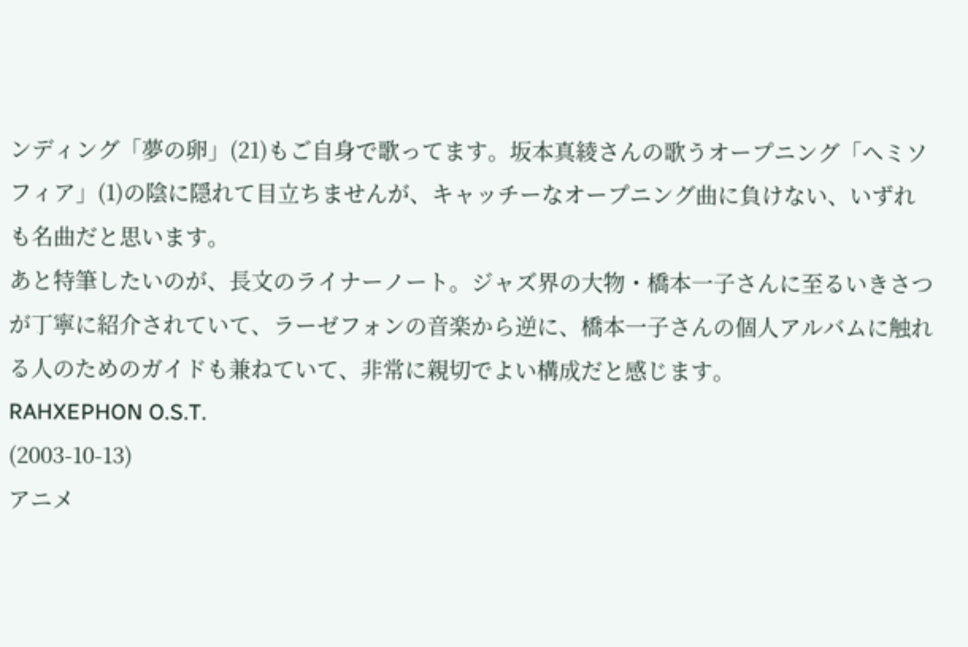ンディング「夢の卵」(21)もご自身で歌ってます。坂本真綾さんの歌うオープニング「ヘミソフィア」(1)の陰に隠れて目立ちませんが、キャッチーなオープニング曲に負けない、いずれも名曲だと思います。
あと特筆したいのが、長文のライナーノート。ジャズ界の大物・橋本一子さんに至るいきさつが丁寧に紹介されていて、ラーゼフォンの音楽から逆に、橋本一子さんの個人アルバムに触れる人のためのガイドも兼ねていて、非常に親切でよい構成だと感じます。
RAHXEPHON O.S.T.
(2003-10-13)
アニメ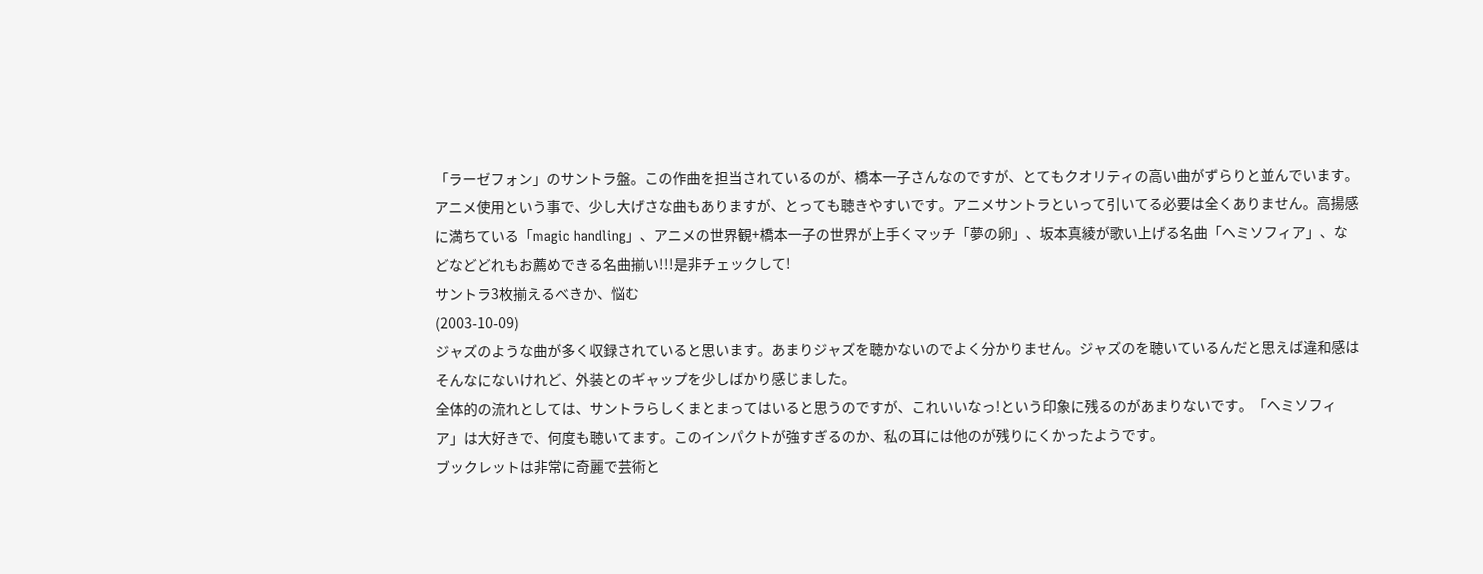「ラーゼフォン」のサントラ盤。この作曲を担当されているのが、橋本一子さんなのですが、とてもクオリティの高い曲がずらりと並んでいます。アニメ使用という事で、少し大げさな曲もありますが、とっても聴きやすいです。アニメサントラといって引いてる必要は全くありません。高揚感に満ちている「magic handling」、アニメの世界観+橋本一子の世界が上手くマッチ「夢の卵」、坂本真綾が歌い上げる名曲「ヘミソフィア」、などなどどれもお薦めできる名曲揃い!!!是非チェックして!
サントラ3枚揃えるべきか、悩む
(2003-10-09)
ジャズのような曲が多く収録されていると思います。あまりジャズを聴かないのでよく分かりません。ジャズのを聴いているんだと思えば違和感はそんなにないけれど、外装とのギャップを少しばかり感じました。
全体的の流れとしては、サントラらしくまとまってはいると思うのですが、これいいなっ!という印象に残るのがあまりないです。「ヘミソフィア」は大好きで、何度も聴いてます。このインパクトが強すぎるのか、私の耳には他のが残りにくかったようです。
ブックレットは非常に奇麗で芸術と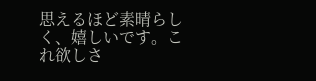思えるほど素晴らしく、嬉しいです。これ欲しさ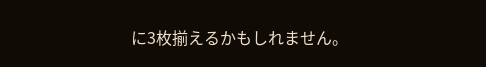に3枚揃えるかもしれません。